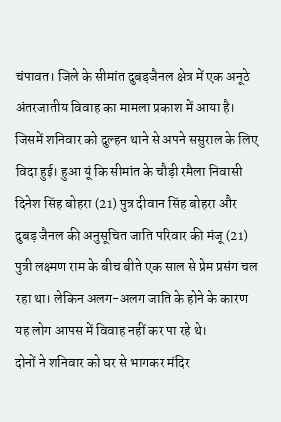चंपावत। जिले के सीमांत दुबड़जैनल क्षेत्र में एक अनूठे अंतरजातीय विवाह का मामला प्रकाश में आया है। जिसमें शनिवार को दुल्हन थाने से अपने ससुराल के लिए विदा हुई। हुआ यूं कि सीमांत के चौड़ी रमैला निवासी दिनेश सिंह बोहरा (21) पुत्र दीवान सिंह बोहरा और दुबड़ जैनल की अनुसूचित जाति परिवार की मंजू (21) पुत्री लक्ष्मण राम के बीच बीते एक साल से प्रेम प्रसंग चल रहा था। लेकिन अलग-अलग जाति के होने के कारण यह लोग आपस में विवाह नहीं कर पा रहे थे।
दोनों ने शनिवार को घर से भागकर मंदिर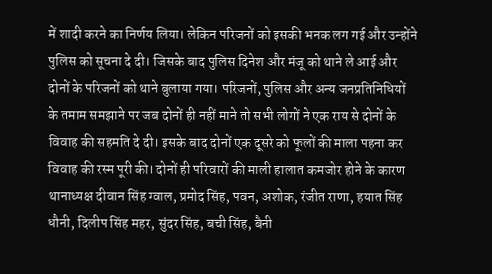में शादी करने का निर्णय लिया। लेकिन परिजनों को इसकी भनक लग गई और उन्होंने पुलिस को सूचना दे दी। जिसके बाद पुलिस दिनेश और मंजू को थाने ले आई और दोनों के परिजनों को थाने बुलाया गया। परिजनों, पुलिस और अन्य जनप्रतिनिधियों के तमाम समझाने पर जब दोनों ही नहीं माने तो सभी लोगों ने एक राय से दोनों के विवाह की सहमति दे दी। इसके बाद दोनों एक दूसरे को फूलों की माला पहना कर विवाह की रस्म पूरी की। दोनों ही परिवारों की माली हालात कमजोर होने के कारण थानाध्यक्ष दीवान सिंह ग्वाल, प्रमोद सिंह, पवन, अशोक, रंजीत राणा, हयात सिंह धौनी, दिलीप सिंह महर, सुंदर सिंह, बची सिंह, बैनी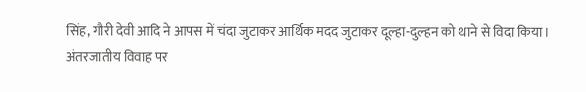सिंह, गौरी देवी आदि ने आपस में चंदा जुटाकर आर्थिक मदद जुटाकर दूल्हा-दुल्हन को थाने से विदा किया।
अंतरजातीय विवाह पर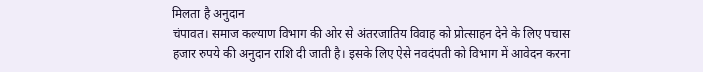मिलता है अनुदान
चंपावत। समाज कल्याण विभाग की ओर से अंतरजातिय विवाह को प्रोत्साहन देने के लिए पचास हजार रुपये की अनुदान राशि दी जाती है। इसके लिए ऐसे नवदंपती को विभाग में आवेदन करना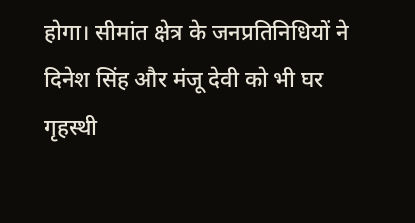होगा। सीमांत क्षेत्र के जनप्रतिनिधियों ने दिनेश सिंह और मंजू देवी को भी घर गृहस्थी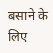बसाने के लिए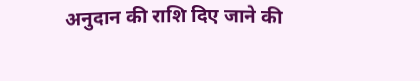अनुदान की राशि दिए जाने की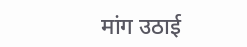मांग उठाई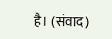है। (संवाद)